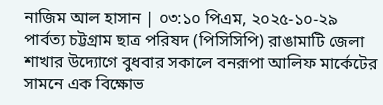নাজিম আল হাসান | ০৩:১০ পিএম, ২০২৫-১০-২৯
পার্বত্য চট্টগ্রাম ছাত্র পরিষদ (পিসিসিপি) রাঙামাটি জেলা শাখার উদ্যোগে বুধবার সকালে বনরূপা আলিফ মার্কেটের সামনে এক বিক্ষোভ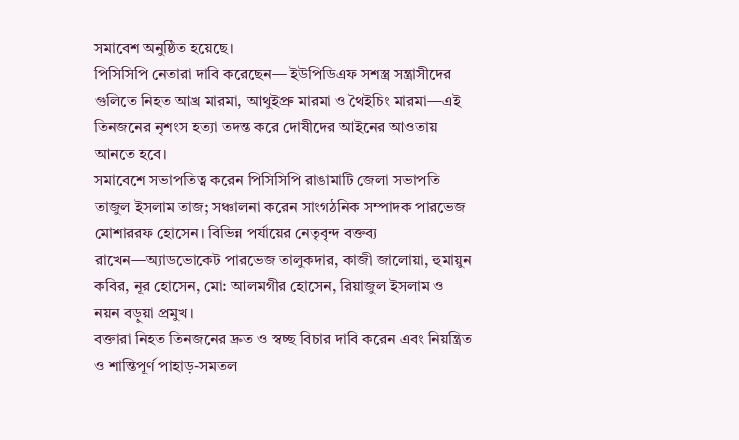সমাবেশ অনুষ্ঠিত হয়েছে।
পিসিসিপি নেতারা দাবি করেছেন— ইউপিডিএফ সশস্ত্র সন্ত্রাসীদের গুলিতে নিহত আখ্র মারমা, আথুইপ্রু মারমা ও থৈইচিং মারমা—এই তিনজনের নৃশংস হত্যা তদন্ত করে দোষীদের আইনের আওতায় আনতে হবে।
সমাবেশে সভাপতিত্ব করেন পিসিসিপি রাঙামাটি জেলা সভাপতি তাজুল ইসলাম তাজ; সঞ্চালনা করেন সাংগঠনিক সম্পাদক পারভেজ মোশাররফ হোসেন। বিভিন্ন পর্যায়ের নেতৃবৃন্দ বক্তব্য রাখেন—অ্যাডভোকেট পারভেজ তালুকদার, কাজী জালোয়া, হুমায়ুন কবির, নূর হোসেন, মো: আলমগীর হোসেন, রিয়াজুল ইসলাম ও নয়ন বড়ুয়া প্রমুখ।
বক্তারা নিহত তিনজনের দ্রুত ও স্বচ্ছ বিচার দাবি করেন এবং নিয়ন্ত্রিত ও শান্তিপূর্ণ পাহাড়-সমতল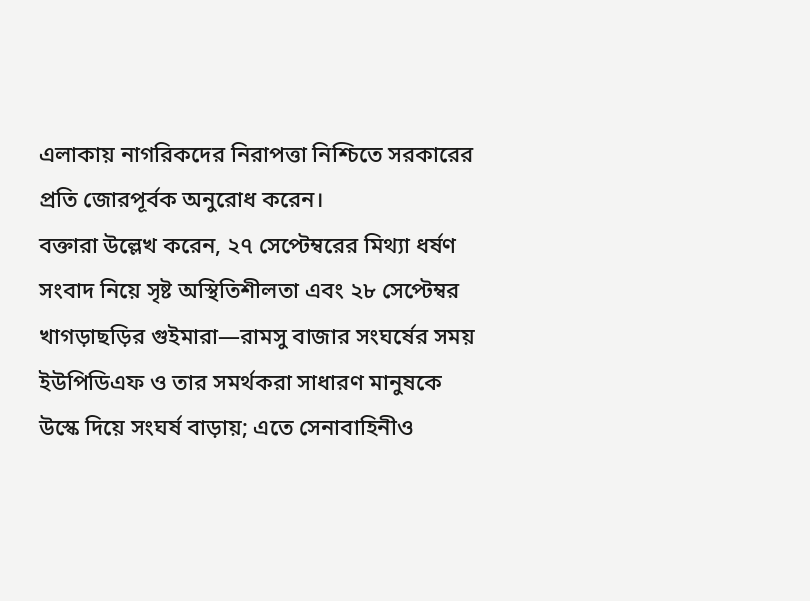এলাকায় নাগরিকদের নিরাপত্তা নিশ্চিতে সরকারের প্রতি জোরপূর্বক অনুরোধ করেন।
বক্তারা উল্লেখ করেন, ২৭ সেপ্টেম্বরের মিথ্যা ধর্ষণ সংবাদ নিয়ে সৃষ্ট অস্থিতিশীলতা এবং ২৮ সেপ্টেম্বর খাগড়াছড়ির গুইমারা—রামসু বাজার সংঘর্ষের সময় ইউপিডিএফ ও তার সমর্থকরা সাধারণ মানুষকে উস্কে দিয়ে সংঘর্ষ বাড়ায়; এতে সেনাবাহিনীও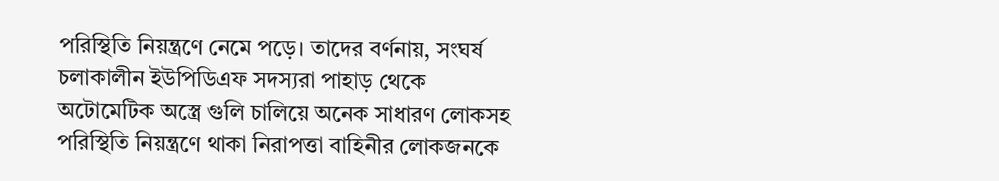পরিস্থিতি নিয়ন্ত্রণে নেমে পড়ে। তাদের বর্ণনায়, সংঘর্ষ চলাকালীন ইউপিডিএফ সদস্যরা পাহাড় থেকে অটোমেটিক অস্ত্রে গুলি চালিয়ে অনেক সাধারণ লোকসহ পরিস্থিতি নিয়ন্ত্রণে থাকা নিরাপত্তা বাহিনীর লোকজনকে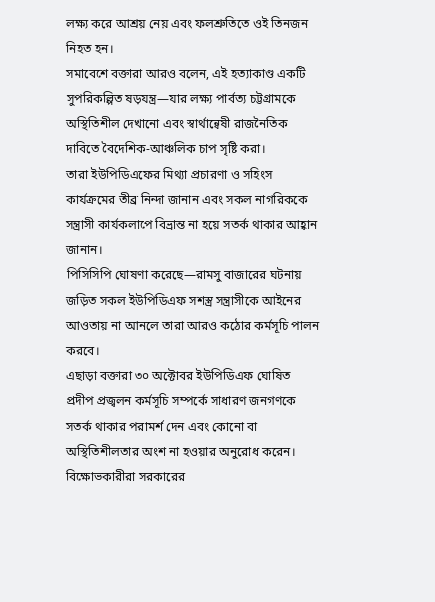লক্ষ্য করে আশ্রয় নেয় এবং ফলশ্রুতিতে ওই তিনজন নিহত হন।
সমাবেশে বক্তারা আরও বলেন, এই হত্যাকাণ্ড একটি সুপরিকল্পিত ষড়যন্ত্র—যার লক্ষ্য পার্বত্য চট্টগ্রামকে অস্থিতিশীল দেখানো এবং স্বার্থান্বেষী রাজনৈতিক দাবিতে বৈদেশিক-আঞ্চলিক চাপ সৃষ্টি করা।
তারা ইউপিডিএফের মিথ্যা প্রচারণা ও সহিংস কার্যক্রমের তীব্র নিন্দা জানান এবং সকল নাগরিককে সন্ত্রাসী কার্যকলাপে বিভ্রান্ত না হয়ে সতর্ক থাকার আহ্বান জানান।
পিসিসিপি ঘোষণা করেছে—রামসু বাজারের ঘটনায় জড়িত সকল ইউপিডিএফ সশস্ত্র সন্ত্রাসীকে আইনের আওতায় না আনলে তারা আরও কঠোর কর্মসূচি পালন করবে।
এছাড়া বক্তারা ৩০ অক্টোবর ইউপিডিএফ ঘোষিত প্রদীপ প্রজ্বলন কর্মসূচি সম্পর্কে সাধারণ জনগণকে সতর্ক থাকার পরামর্শ দেন এবং কোনো বা অস্থিতিশীলতার অংশ না হওয়ার অনুরোধ করেন।
বিক্ষোভকারীরা সরকারের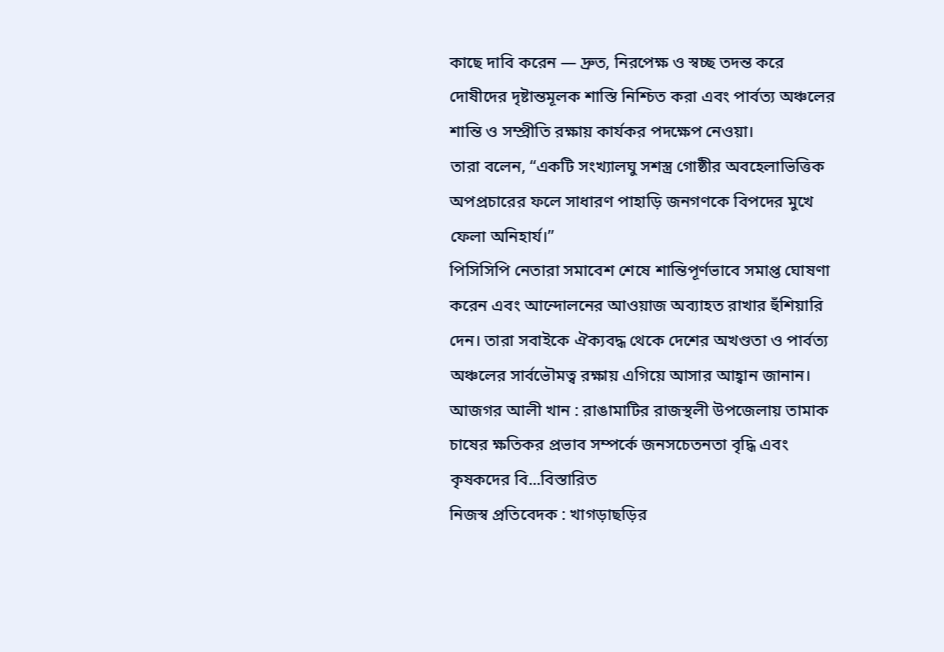কাছে দাবি করেন — দ্রুত, নিরপেক্ষ ও স্বচ্ছ তদন্ত করে দোষীদের দৃষ্টান্তমূলক শাস্তি নিশ্চিত করা এবং পার্বত্য অঞ্চলের শান্তি ও সম্প্রীতি রক্ষায় কার্যকর পদক্ষেপ নেওয়া।
তারা বলেন, “একটি সংখ্যালঘু সশস্ত্র গোষ্ঠীর অবহেলাভিত্তিক অপপ্রচারের ফলে সাধারণ পাহাড়ি জনগণকে বিপদের মুখে ফেলা অনিহার্য।”
পিসিসিপি নেতারা সমাবেশ শেষে শান্তিপূর্ণভাবে সমাপ্ত ঘোষণা করেন এবং আন্দোলনের আওয়াজ অব্যাহত রাখার হুঁশিয়ারি দেন। তারা সবাইকে ঐক্যবদ্ধ থেকে দেশের অখণ্ডতা ও পার্বত্য অঞ্চলের সার্বভৌমত্ব রক্ষায় এগিয়ে আসার আহ্বান জানান।
আজগর আলী খান : রাঙামাটির রাজস্থলী উপজেলায় তামাক চাষের ক্ষতিকর প্রভাব সম্পর্কে জনসচেতনতা বৃদ্ধি এবং কৃষকদের বি...বিস্তারিত
নিজস্ব প্রতিবেদক : খাগড়াছড়ির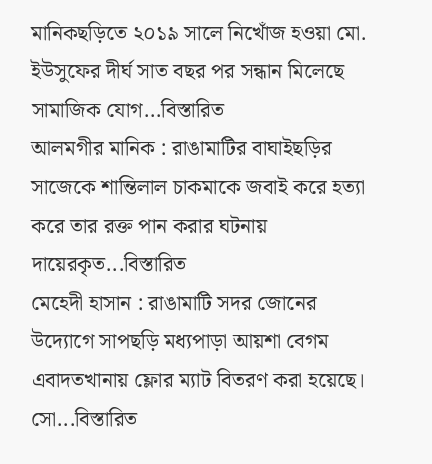মানিকছড়িতে ২০১৯ সালে নিখোঁজ হওয়া মো. ইউসুফের দীর্ঘ সাত বছর পর সন্ধান মিলেছে সামাজিক যোগ...বিস্তারিত
আলমগীর মানিক : রাঙামাটির বাঘাইছড়ির সাজেকে শান্তিলাল চাকমাকে জবাই করে হত্যা করে তার রক্ত পান করার ঘটনায় দায়েরকৃত...বিস্তারিত
মেহেদী হাসান : রাঙামাটি সদর জোনের উদ্যোগে সাপছড়ি মধ্যপাড়া আয়শা বেগম এবাদতখানায় ফ্লোর ম্যাট বিতরণ করা হয়েছে। সো...বিস্তারিত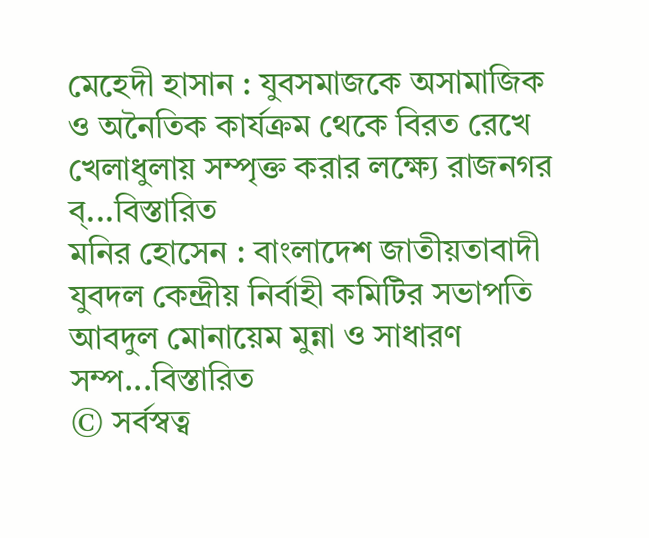মেহেদী হাসান : যুবসমাজকে অসামাজিক ও অনৈতিক কার্যক্রম থেকে বিরত রেখে খেলাধুলায় সম্পৃক্ত করার লক্ষ্যে রাজনগর ব্...বিস্তারিত
মনির হোসেন : বাংলাদেশ জাতীয়তাবাদী যুবদল কেন্দ্রীয় নির্বাহী কমিটির সভাপতি আবদুল মোনায়েম মুন্না ও সাধারণ সম্প...বিস্তারিত
© সর্বস্বত্ব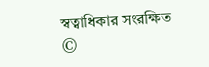স্বত্বাধিকার সংরক্ষিত ©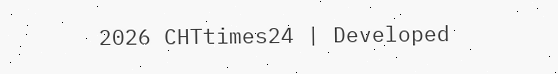2026 CHTtimes24 | Developed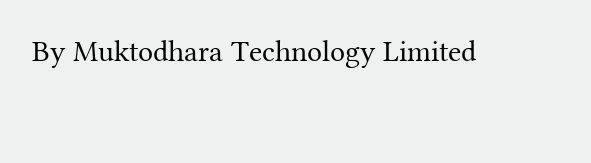By Muktodhara Technology Limited